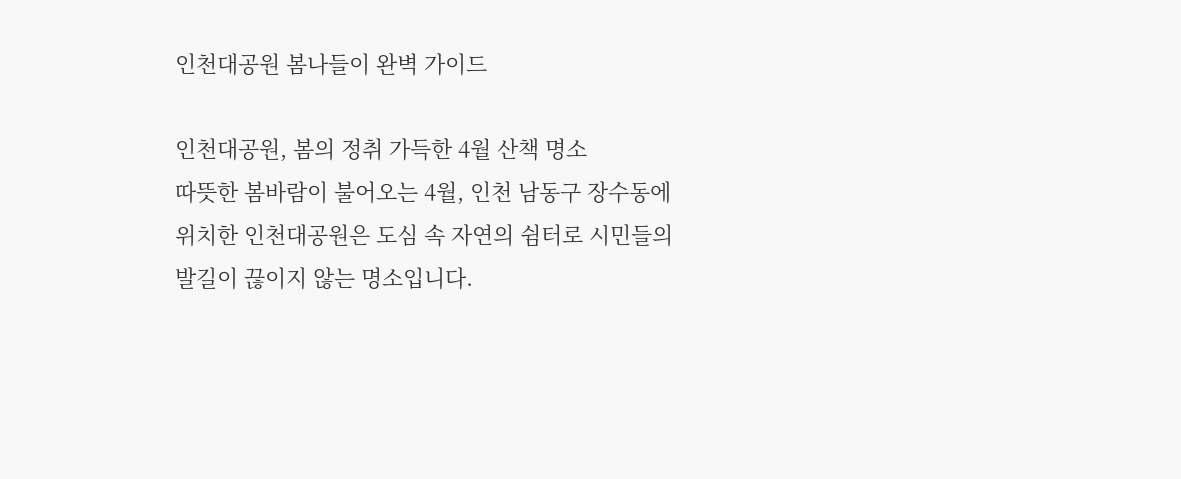인천대공원 봄나들이 완벽 가이드

인천대공원, 봄의 정취 가득한 4월 산책 명소
따뜻한 봄바람이 불어오는 4월, 인천 남동구 장수동에 위치한 인천대공원은 도심 속 자연의 쉼터로 시민들의 발길이 끊이지 않는 명소입니다.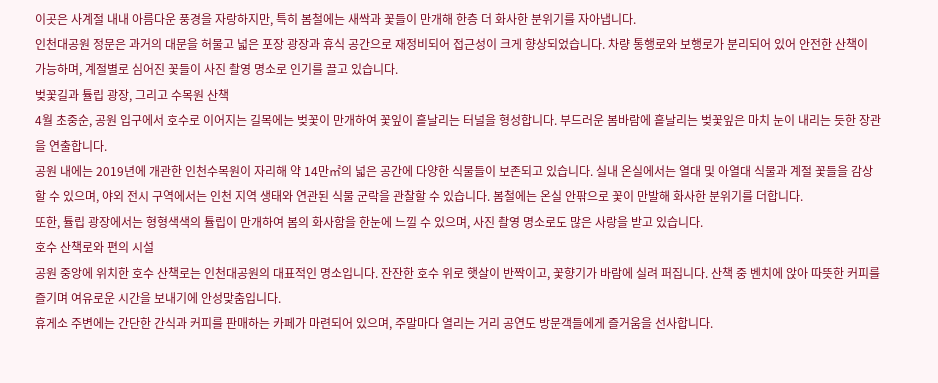이곳은 사계절 내내 아름다운 풍경을 자랑하지만, 특히 봄철에는 새싹과 꽃들이 만개해 한층 더 화사한 분위기를 자아냅니다.
인천대공원 정문은 과거의 대문을 허물고 넓은 포장 광장과 휴식 공간으로 재정비되어 접근성이 크게 향상되었습니다. 차량 통행로와 보행로가 분리되어 있어 안전한 산책이 가능하며, 계절별로 심어진 꽃들이 사진 촬영 명소로 인기를 끌고 있습니다.
벚꽃길과 튤립 광장, 그리고 수목원 산책
4월 초중순, 공원 입구에서 호수로 이어지는 길목에는 벚꽃이 만개하여 꽃잎이 흩날리는 터널을 형성합니다. 부드러운 봄바람에 흩날리는 벚꽃잎은 마치 눈이 내리는 듯한 장관을 연출합니다.
공원 내에는 2019년에 개관한 인천수목원이 자리해 약 14만㎡의 넓은 공간에 다양한 식물들이 보존되고 있습니다. 실내 온실에서는 열대 및 아열대 식물과 계절 꽃들을 감상할 수 있으며, 야외 전시 구역에서는 인천 지역 생태와 연관된 식물 군락을 관찰할 수 있습니다. 봄철에는 온실 안팎으로 꽃이 만발해 화사한 분위기를 더합니다.
또한, 튤립 광장에서는 형형색색의 튤립이 만개하여 봄의 화사함을 한눈에 느낄 수 있으며, 사진 촬영 명소로도 많은 사랑을 받고 있습니다.
호수 산책로와 편의 시설
공원 중앙에 위치한 호수 산책로는 인천대공원의 대표적인 명소입니다. 잔잔한 호수 위로 햇살이 반짝이고, 꽃향기가 바람에 실려 퍼집니다. 산책 중 벤치에 앉아 따뜻한 커피를 즐기며 여유로운 시간을 보내기에 안성맞춤입니다.
휴게소 주변에는 간단한 간식과 커피를 판매하는 카페가 마련되어 있으며, 주말마다 열리는 거리 공연도 방문객들에게 즐거움을 선사합니다.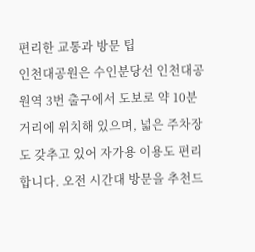편리한 교통과 방문 팁
인천대공원은 수인분당선 인천대공원역 3번 출구에서 도보로 약 10분 거리에 위치해 있으며, 넓은 주차장도 갖추고 있어 자가용 이용도 편리합니다. 오전 시간대 방문을 추천드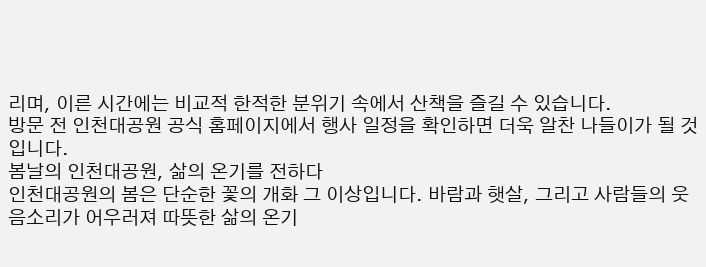리며, 이른 시간에는 비교적 한적한 분위기 속에서 산책을 즐길 수 있습니다.
방문 전 인천대공원 공식 홈페이지에서 행사 일정을 확인하면 더욱 알찬 나들이가 될 것입니다.
봄날의 인천대공원, 삶의 온기를 전하다
인천대공원의 봄은 단순한 꽃의 개화 그 이상입니다. 바람과 햇살, 그리고 사람들의 웃음소리가 어우러져 따뜻한 삶의 온기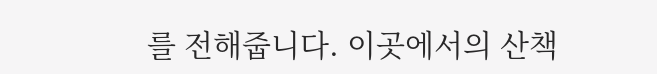를 전해줍니다. 이곳에서의 산책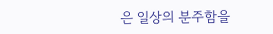은 일상의 분주함을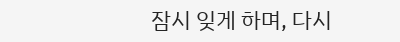잠시 잊게 하며, 다시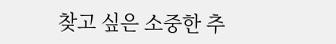찾고 싶은 소중한 추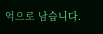억으로 남습니다.